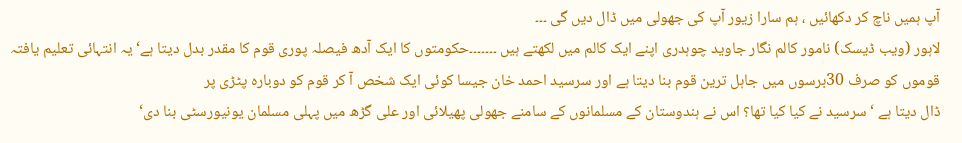آپ ہمیں ناچ کر دکھائیں ، ہم سارا زیور آپ کی جھولی میں ڈال دیں گی ۔۔۔
لاہور (ویب ڈیسک) نامور کالم نگار جاوید چوہدری اپنے ایک کالم میں لکھتے ہیں ۔۔۔۔۔۔۔حکومتوں کا ایک آدھ فیصلہ پوری قوم کا مقدر بدل دیتا ہے‘ یہ انتہائی تعلیم یافتہ قوموں کو صرف 30برسوں میں جاہل ترین قوم بنا دیتا ہے اور سرسید احمد خان جیسا کوئی ایک شخص آ کر قوم کو دوبارہ پٹڑی پر
ڈال دیتا ہے ‘ سرسید نے کیا کیا تھا؟ اس نے ہندوستان کے مسلمانوں کے سامنے جھولی پھیلائی اور علی گڑھ میں پہلی مسلمان یونیورسٹی بنا دی‘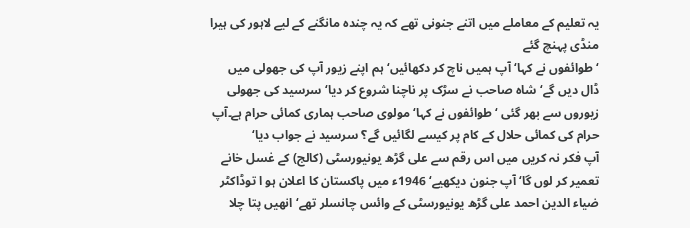یہ تعلیم کے معاملے میں اتنے جنونی تھے کہ یہ چندہ مانگنے کے لیے لاہور کی ہیرا منڈی پہنچ گئے
‘ طوائفوں نے کہا‘ آپ ہمیں ناچ کر دکھائیں‘ ہم اپنے زیور آپ کی جھولی میں ڈال دیں گے‘ شاہ صاحب نے سڑک پر ناچنا شروع کر دیا‘ سرسید کی جھولی زیوروں سے بھر گئی ‘ طوائفوں نے کہا‘ مولوی صاحب ہماری کمائی حرام ہے۔آپ حرام کی کمائی حلال کے کام پر کیسے لگائیں گے؟ سرسید نے جواب دیا‘
آپ فکر نہ کریں میں اس رقم سے علی گڑھ یونیورسٹی (کالج) کے غسل خانے تعمیر کر لوں گا‘ آپ جنون دیکھیے‘ 1946ء میں پاکستان کا اعلان ہو ا توڈاکٹر ضیاء الدین احمد علی گڑھ یونیورسٹی کے وائس چانسلر تھے‘ انھیں پتا چلا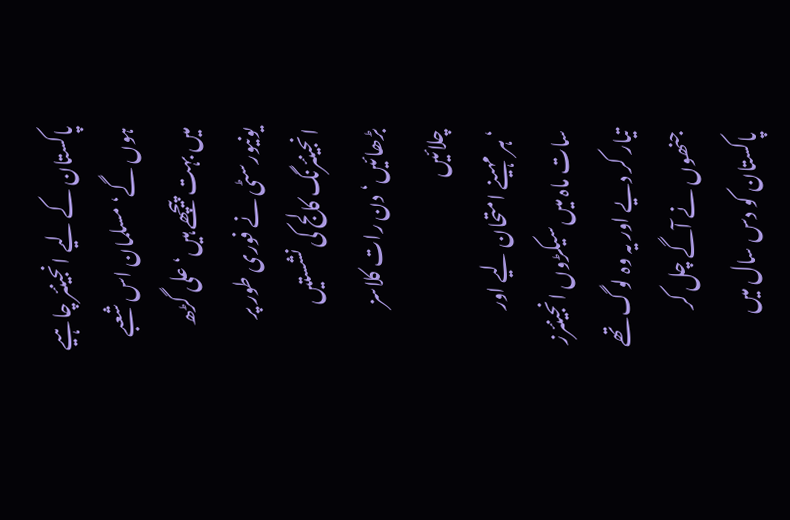پاکستان کے لیے انجینئر چاہیے ہوں گے‘ مسلمان اس شعبے میں بہت پیچھے ہیں‘ علی گڑھ یونیورسٹی نے فوری طور پر انجینئرنگ کالج کی نشستیں بڑھائیں‘ دن رات کلاسز چلائیں
‘ ہر مہینے امتحان لیے اور سات ماہ میں سیکڑوں انجینئرز تیار کر دیے اور یہ وہ لوگ تھے جنھوں نے آگے چل کر پاکستان کو دس سال میں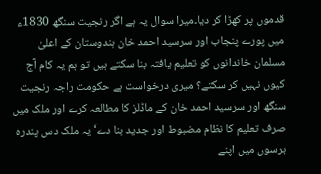قدموں پر کھڑا کر دیا۔میرا سوال یہ ہے اگر رنجیت سنگھ 1830ء میں پورے پنجاب اور سرسید احمد خان ہندوستان کے اعلیٰ مسلمان خاندانوں کو تعلیم یافتہ بنا سکتے ہیں تو ہم یہ کام آج کیوں نہیں کر سکتے؟ میری درخواست ہے حکومت راجہ رنجیت سنگھ اور سرسید احمد خان کے ماڈلز کا مطالعہ کرے اور ملک میں صرف تعلیم کا نظام مضبوط اور جدید بنا دے‘ یہ ملک دس پندرہ برسوں میں اپنے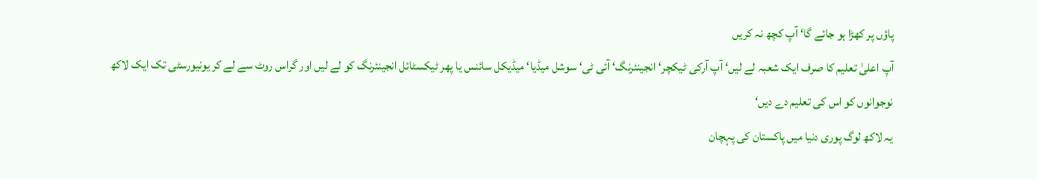پاؤں پر کھڑا ہو جائے گا‘ آپ کچھ نہ کریں
آپ اعلیٰ تعلیم کا صرف ایک شعبہ لے لیں‘ آپ آرکی ٹیکچر‘ انجینئرنگ‘ آئی ٹی‘ سوشل میڈیا‘ میڈیکل سائنس یا پھر ٹیکسٹائل انجینئرنگ کو لے لیں اور گراس روٹ سے لے کر یونیورسٹی تک ایک لاکھ نوجوانوں کو اس کی تعلیم دے دیں‘
یہ لاکھ لوگ پوری دنیا میں پاکستان کی پہچان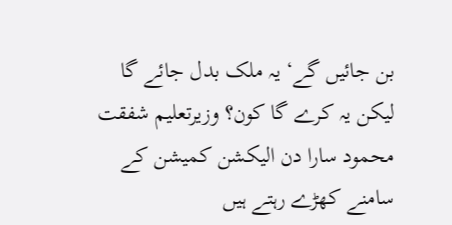بن جائیں گے‘ یہ ملک بدل جائے گا لیکن یہ کرے گا کون؟ وزیرتعلیم شفقت محمود سارا دن الیکشن کمیشن کے سامنے کھڑے رہتے ہیں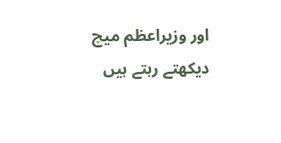اور وزیراعظم میچ دیکھتے رہتے ہیں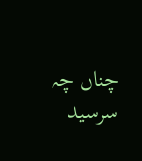چناں چہ سرسید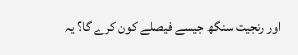اور رنجیت سنگھ جیسے فیصلے کون کرے گا؟ یہ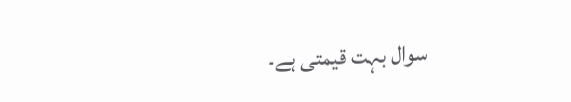سوال بہت قیمتی ہے۔